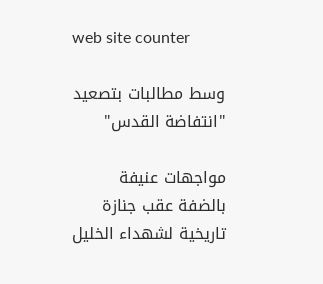web site counter

وسط مطالبات بتصعيد "انتفاضة القدس"

مواجهات عنيفة بالضفة عقب جنازة تاريخية لشهداء الخليل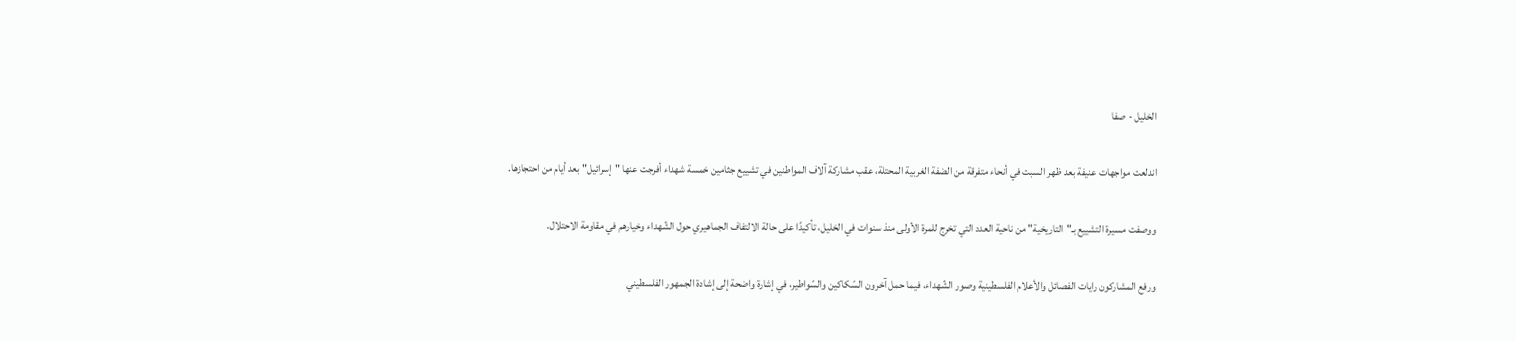الخليل - صفا

اندلعت مواجهات عنيفة بعد ظهر السبت في أنحاء متفرقة من الضفة الغربية المحتلة، عقب مشاركة آلاف المواطنين في تشييع جثامين خمسة شهداء أفرجت عنها "إسرائيل" بعد أيام من احتجازها.

ووصفت مسيرة التشييع بـ"التاريخية" من ناحية العدد التي تخرج للمرة الأولى منذ سنوات في الخليل، تأكيدًا على حالة الالتفاف الجماهيري حول الشّهداء وخيارهم في مقاومة الاحتلال.

ورفع المشاركون رايات الفصائل والأعلام الفلسطينية وصور الشّهداء، فيما حمل آخرون السّكاكين والسّواطير، في إشارة واضحة إلى إشادة الجمهور الفلسطيني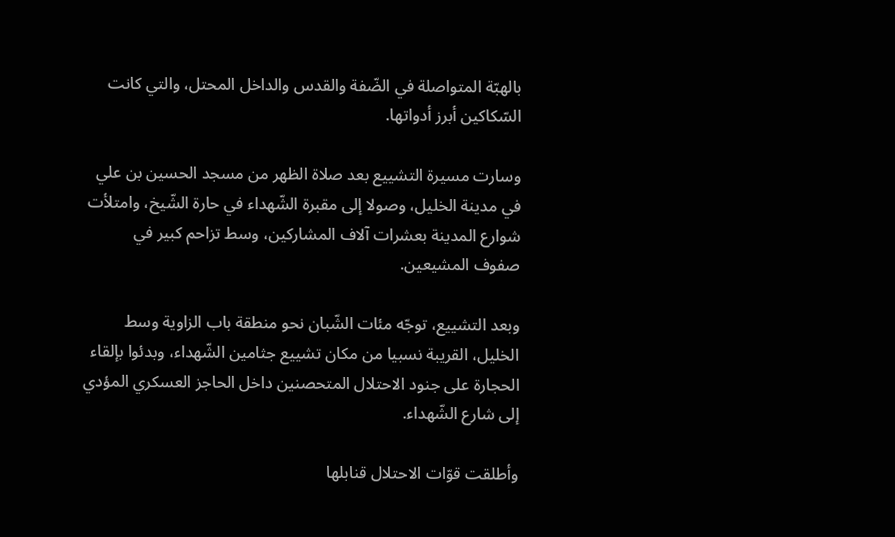بالهبّة المتواصلة في الضّفة والقدس والداخل المحتل، والتي كانت السّكاكين أبرز أدواتها.

وسارت مسيرة التشييع بعد صلاة الظهر من مسجد الحسين بن علي في مدينة الخليل، وصولا إلى مقبرة الشّهداء في حارة الشّيخ، وامتلأت شوارع المدينة بعشرات آلاف المشاركين، وسط تزاحم كبير في صفوف المشيعين.

وبعد التشييع، توجّه مئات الشّبان نحو منطقة باب الزاوية وسط الخليل، القريبة نسبيا من مكان تشييع جثامين الشّهداء، وبدئوا بإلقاء الحجارة على جنود الاحتلال المتحصنين داخل الحاجز العسكري المؤدي إلى شارع الشّهداء.

وأطلقت قوّات الاحتلال قنابلها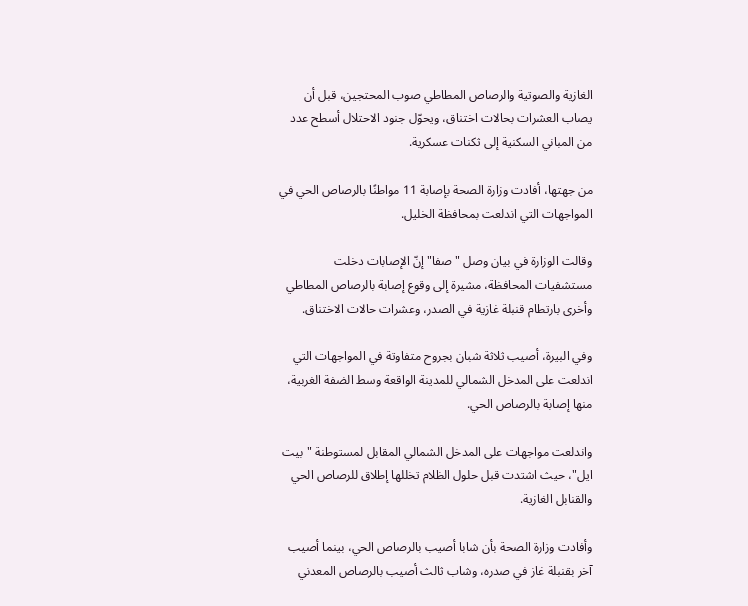الغازية والصوتية والرصاص المطاطي صوب المحتجين، قبل أن يصاب العشرات بحالات اختناق، ويحوّل جنود الاحتلال أسطح عدد من المباني السكنية إلى ثكنات عسكرية.

من جهتها، أفادت وزارة الصحة بإصابة 11 مواطنًا بالرصاص الحي في المواجهات التي اندلعت بمحافظة الخليل.

وقالت الوزارة في بيان وصل "صفا" إنّ الإصابات دخلت مستشفيات المحافظة، مشيرة إلى وقوع إصابة بالرصاص المطاطي وأخرى بارتطام قنبلة غازية في الصدر، وعشرات حالات الاختناق.

وفي البيرة، أصيب ثلاثة شبان بجروح متفاوتة في المواجهات التي اندلعت على المدخل الشمالي للمدينة الواقعة وسط الضفة الغربية، منها إصابة بالرصاص الحي.

واندلعت مواجهات على المدخل الشمالي المقابل لمستوطنة "بيت ايل"، حيث اشتدت قبل حلول الظلام تخللها إطلاق للرصاص الحي والقنابل الغازية.

وأفادت وزارة الصحة بأن شابا أصيب بالرصاص الحي، بينما أصيب آخر بقنبلة غاز في صدره، وشاب ثالث أصيب بالرصاص المعدني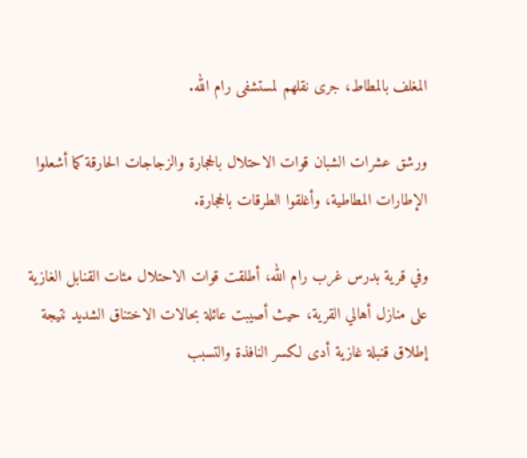المغلف بالمطاط، جرى نقلهم لمستشفى رام الله.

ورشق عشرات الشبان قوات الاحتلال بالحجارة والزجاجات الحارقة كما أشعلوا الإطارات المطاطية، وأغلقوا الطرقات بالحجارة.

وفي قرية بدرس غرب رام الله، أطلقت قوات الاحتلال مئات القنابل الغازية على منازل أهالي القرية، حيث أصيبت عائلة بحالات الاختناق الشديد نتيجة إطلاق قنبلة غازية أدى لكسر النافذة والتسبب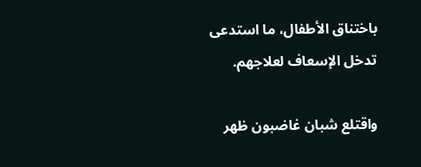باختناق الأطفال، ما استدعى تدخل الإسعاف لعلاجهم.

واقتلع شبان غاضبون ظهر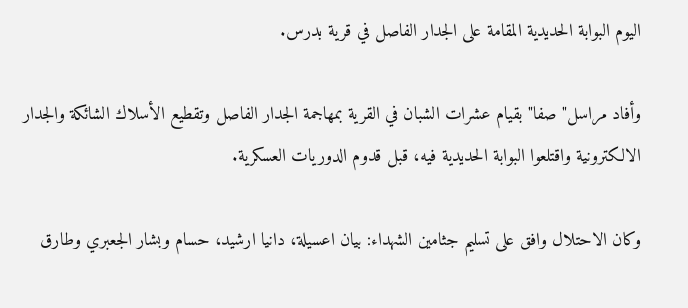اليوم البوابة الحديدية المقامة على الجدار الفاصل في قرية بدرس.

وأفاد مراسل" صفا" بقيام عشرات الشبان في القرية بمهاجمة الجدار الفاصل وتقطيع الأسلاك الشائكة والجدار الالكترونية واقتلعوا البوابة الحديدية فيه، قبل قدوم الدوريات العسكرية.

وكان الاحتلال وافق على تسليم جثامين الشهداء: بيان اعسيلة، دانيا ارشيد، حسام وبشار الجعبري وطارق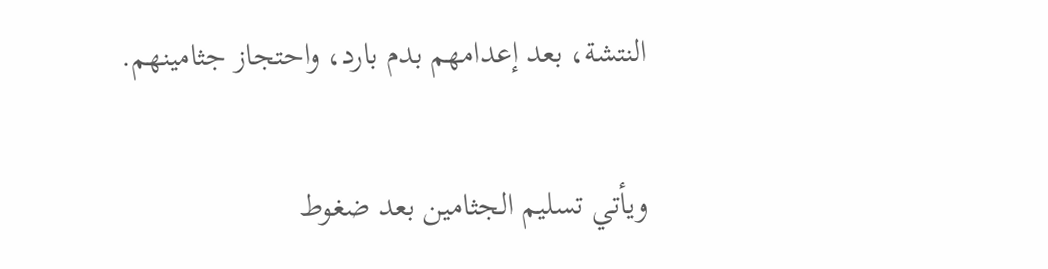النتشة، بعد إعدامهم بدم بارد، واحتجاز جثامينهم.

ويأتي تسليم الجثامين بعد ضغوط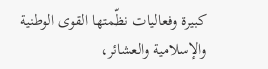كبيرة وفعاليات نظّمتها القوى الوطنية والإسلامية والعشائر،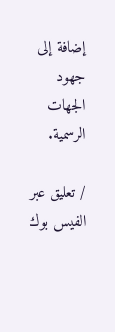إضافة إلى جهود الجهات الرسمية.

/ تعليق عبر الفيس بوك